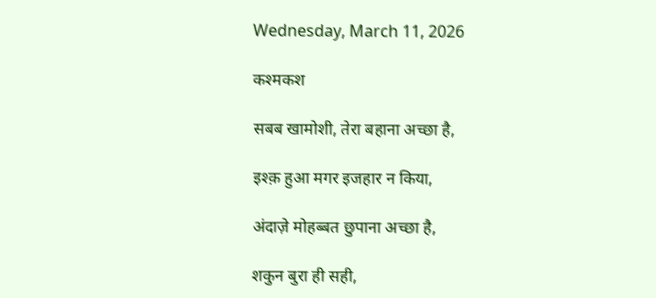Wednesday, March 11, 2026

कश्मकश

सबब खामोशी, तेरा बहाना अच्छा है,

इश्क़ हुआ मगर इजहार न किया,

अंदाज़े मोहब्बत छुपाना अच्छा है,

शकुन बुरा ही सही,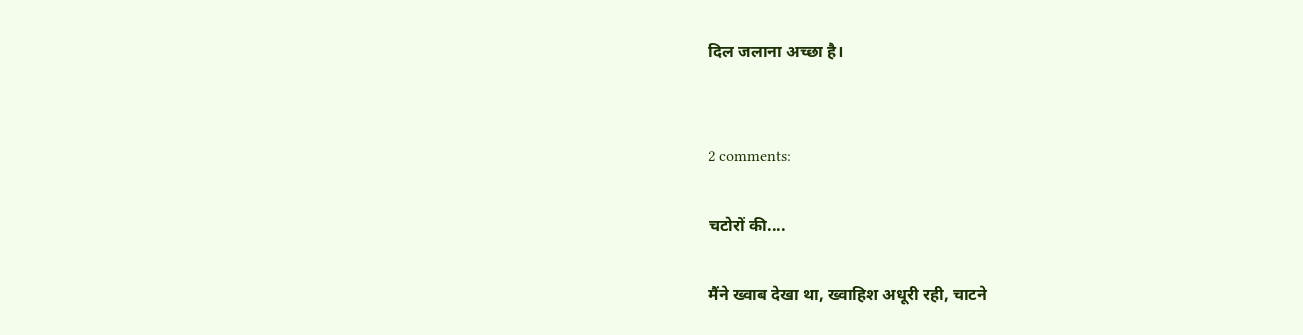दिल जलाना अच्छा है।


2 comments:

चटोरों की....

मैंने ख्वाब देखा था, ख्वाहिश अधूरी रही, चाटने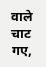वाले चाट गए,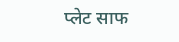प्लेट साफ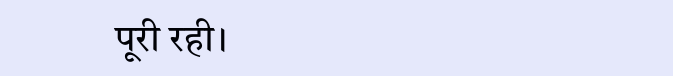पूरी रही।